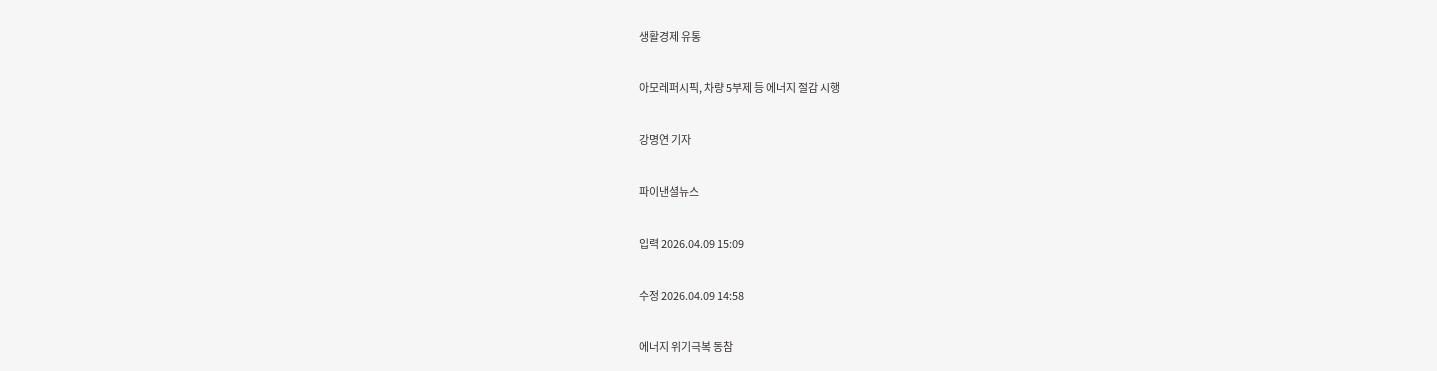생활경제 유통

아모레퍼시픽, 차량 5부제 등 에너지 절감 시행

강명연 기자

파이낸셜뉴스

입력 2026.04.09 15:09

수정 2026.04.09 14:58

에너지 위기극복 동참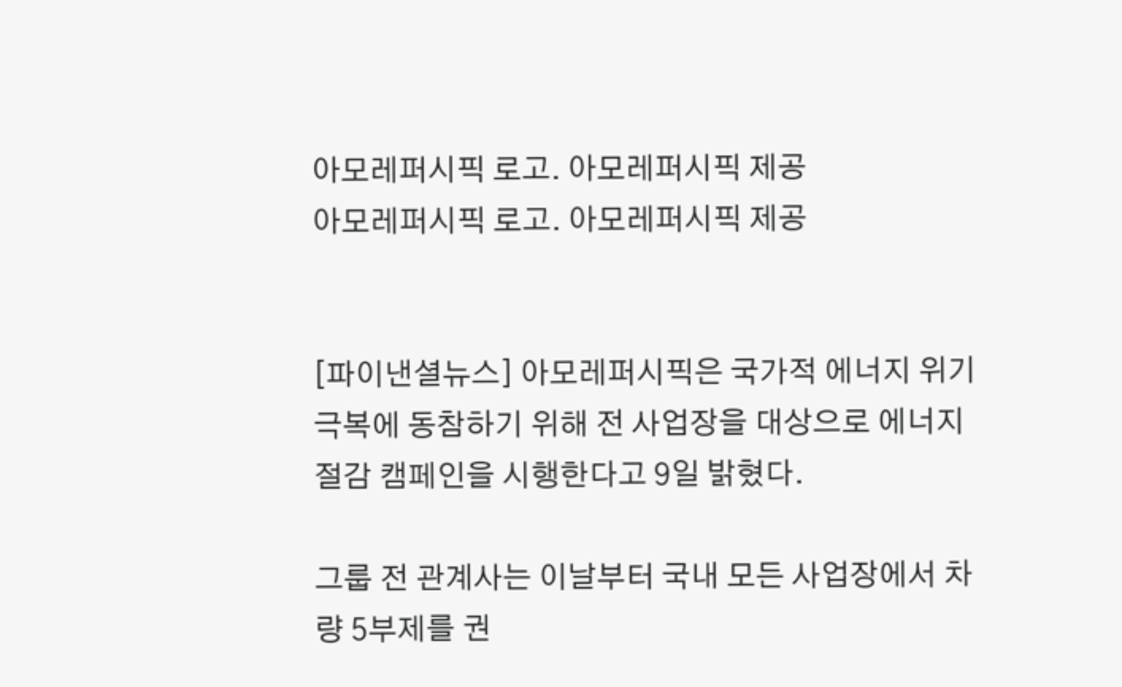아모레퍼시픽 로고. 아모레퍼시픽 제공
아모레퍼시픽 로고. 아모레퍼시픽 제공


[파이낸셜뉴스] 아모레퍼시픽은 국가적 에너지 위기 극복에 동참하기 위해 전 사업장을 대상으로 에너지 절감 캠페인을 시행한다고 9일 밝혔다.

그룹 전 관계사는 이날부터 국내 모든 사업장에서 차량 5부제를 권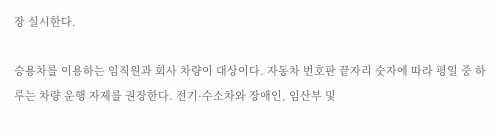장 실시한다.

승용차를 이용하는 임직원과 회사 차량이 대상이다. 자동차 번호판 끝자리 숫자에 따라 평일 중 하루는 차량 운행 자제를 권장한다. 전기·수소차와 장애인, 임산부 및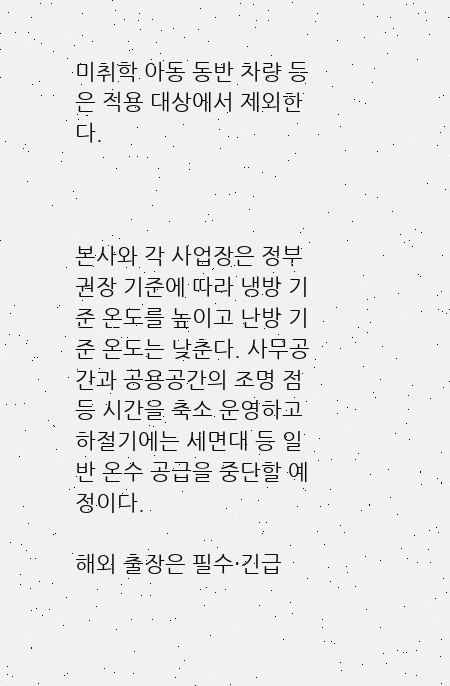미취학 아동 동반 차량 등은 적용 대상에서 제외한다.



본사와 각 사업장은 정부 권장 기준에 따라 냉방 기준 온도를 높이고 난방 기준 온도는 낮춘다. 사무공간과 공용공간의 조명 점등 시간을 축소 운영하고 하절기에는 세면대 등 일반 온수 공급을 중단할 예정이다.

해외 출장은 필수·긴급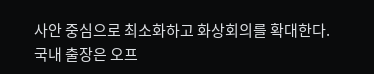사안 중심으로 최소화하고 화상회의를 확대한다.
국내 출장은 오프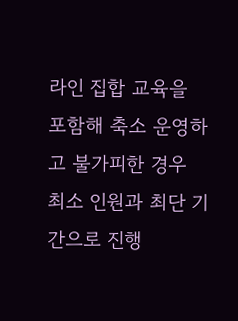라인 집합 교육을 포함해 축소 운영하고 불가피한 경우 최소 인원과 최단 기간으로 진행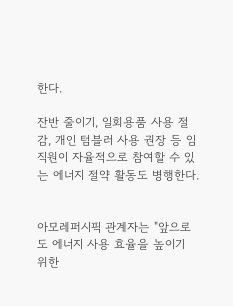한다.

잔반 줄이기, 일회용품 사용 절감, 개인 텀블러 사용 권장 등 임직원이 자율적으로 참여할 수 있는 에너지 절약 활동도 병행한다.


아모레퍼시픽 관계자는 "앞으로도 에너지 사용 효율을 높이기 위한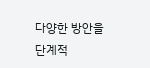다양한 방안을 단계적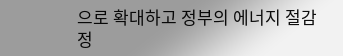으로 확대하고 정부의 에너지 절감 정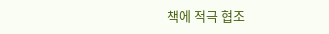책에 적극 협조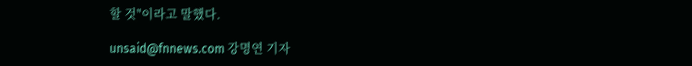할 것"이라고 말했다.

unsaid@fnnews.com 강명연 기자